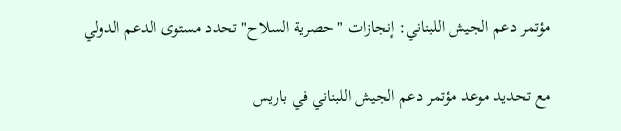مؤتمر دعم الجيش اللبناني: إنجازات "حصرية السلاح" تحدد مستوى الدعم الدولي

مع تحديد موعد مؤتمر دعم الجيش اللبناني في باريس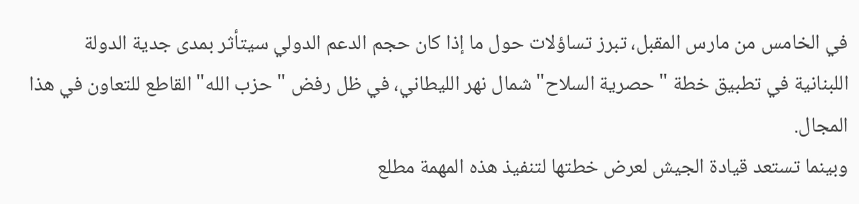في الخامس من مارس المقبل، تبرز تساؤلات حول ما إذا كان حجم الدعم الدولي سيتأثر بمدى جدية الدولة اللبنانية في تطبيق خطة "حصرية السلاح" شمال نهر الليطاني، في ظل رفض "حزب الله" القاطع للتعاون في هذا المجال.
وبينما تستعد قيادة الجيش لعرض خطتها لتنفيذ هذه المهمة مطلع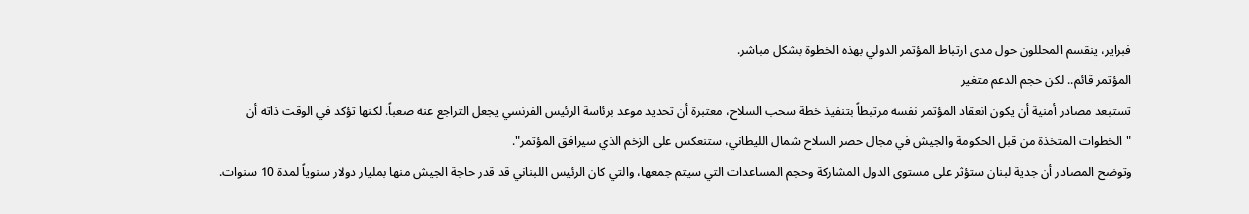فبراير، ينقسم المحللون حول مدى ارتباط المؤتمر الدولي بهذه الخطوة بشكل مباشر.
المؤتمر قائم.. لكن حجم الدعم متغير
تستبعد مصادر أمنية أن يكون انعقاد المؤتمر نفسه مرتبطاً بتنفيذ خطة سحب السلاح، معتبرة أن تحديد موعد برئاسة الرئيس الفرنسي يجعل التراجع عنه صعباً. لكنها تؤكد في الوقت ذاته أن "الخطوات المتخذة من قبل الحكومة والجيش في مجال حصر السلاح شمال الليطاني، ستنعكس على الزخم الذي سيرافق المؤتمر".
وتوضح المصادر أن جدية لبنان ستؤثر على مستوى الدول المشاركة وحجم المساعدات التي سيتم جمعها، والتي كان الرئيس اللبناني قد قدر حاجة الجيش منها بمليار دولار سنوياً لمدة 10 سنوات.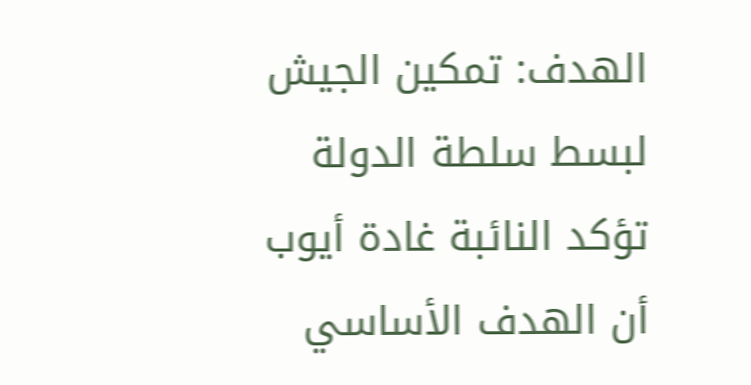الهدف: تمكين الجيش لبسط سلطة الدولة
تؤكد النائبة غادة أيوب أن الهدف الأساسي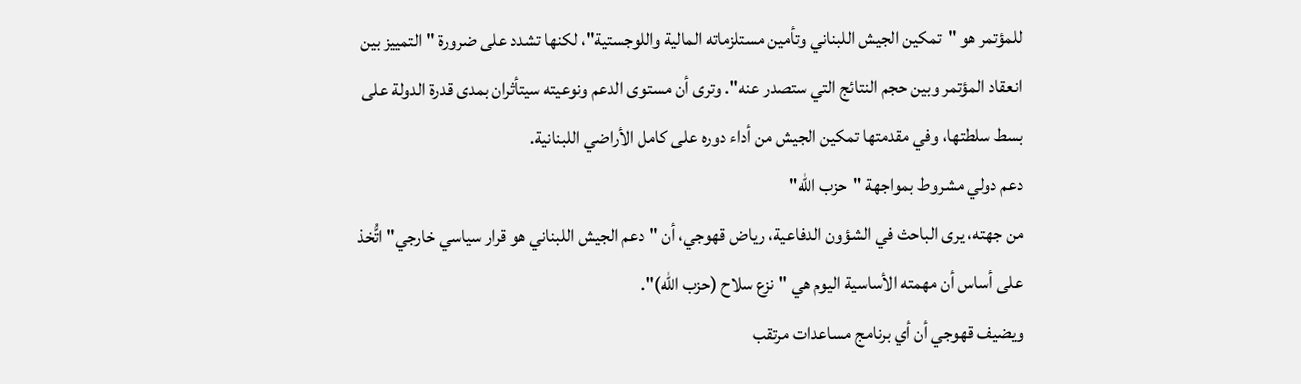للمؤتمر هو "تمكين الجيش اللبناني وتأمين مستلزماته المالية واللوجستية"، لكنها تشدد على ضرورة "التمييز بين انعقاد المؤتمر وبين حجم النتائج التي ستصدر عنه". وترى أن مستوى الدعم ونوعيته سيتأثران بمدى قدرة الدولة على بسط سلطتها، وفي مقدمتها تمكين الجيش من أداء دوره على كامل الأراضي اللبنانية.
دعم دولي مشروط بمواجهة "حزب الله"
من جهته، يرى الباحث في الشؤون الدفاعية، رياض قهوجي، أن "دعم الجيش اللبناني هو قرار سياسي خارجي" اتُّخذ على أساس أن مهمته الأساسية اليوم هي "نزع سلاح (حزب الله)".
ويضيف قهوجي أن أي برنامج مساعدات مرتقب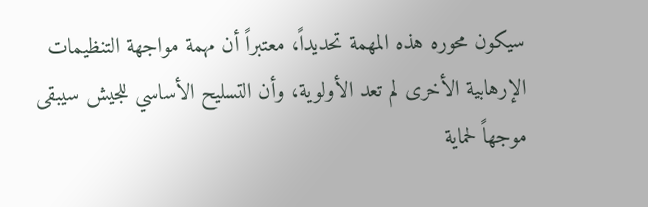سيكون محوره هذه المهمة تحديداً، معتبراً أن مهمة مواجهة التنظيمات الإرهابية الأخرى لم تعد الأولوية، وأن التسليح الأساسي للجيش سيبقى موجهاً لحماية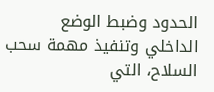الحدود وضبط الوضع الداخلي وتنفيذ مهمة سحب السلاح، التي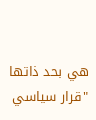هي بحد ذاتها "قرار سياسي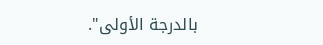بالدرجة الأولى".